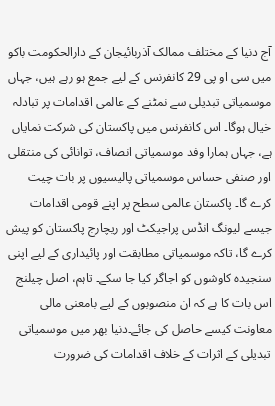آج دنیا کے مختلف ممالک آذربائیجان کے دارالحکومت باکو میں سی او پی 29 کانفرنس کے لیے جمع ہو رہے ہیں، جہاں موسمیاتی تبدیلی سے نمٹنے کے عالمی اقدامات پر تبادلہ خیال ہوگا۔ اس کانفرنس میں پاکستان کی شرکت نمایاں ہے، جہاں ہمارا وفد موسمیاتی انصاف، توانائی کی منتقلی اور صنفی حساس موسمیاتی پالیسیوں پر بات چیت کرے گا۔ پاکستان عالمی سطح پر اپنے قومی اقدامات جیسے لیونگ انڈس پراجیکٹ اور ریچارج پاکستان کو پیش کرے گا، تاکہ موسمیاتی مطابقت اور پائیداری کے لیے اپنی سنجیدہ کاوشوں کو اجاگر کیا جا سکے۔ تاہم، اصل چیلنج اس بات کا ہے کہ ان منصوبوں کے لیے بامعنی مالی معاونت کیسے حاصل کی جائے۔دنیا بھر میں موسمیاتی تبدیلی کے اثرات کے خلاف اقدامات کی ضرورت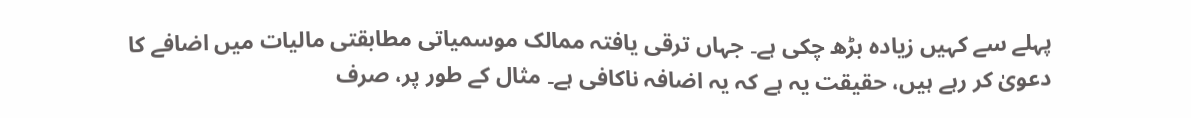پہلے سے کہیں زیادہ بڑھ چکی ہے۔ جہاں ترقی یافتہ ممالک موسمیاتی مطابقتی مالیات میں اضافے کا دعویٰ کر رہے ہیں، حقیقت یہ ہے کہ یہ اضافہ ناکافی ہے۔ مثال کے طور پر، صرف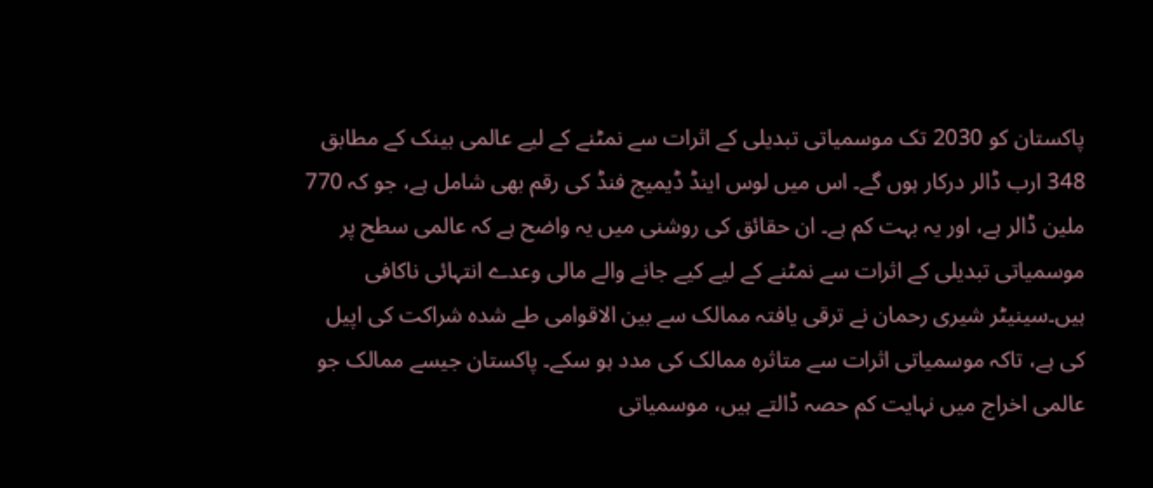پاکستان کو 2030 تک موسمیاتی تبدیلی کے اثرات سے نمٹنے کے لیے عالمی بینک کے مطابق 348 ارب ڈالر درکار ہوں گے۔ اس میں لوس اینڈ ڈیمیج فنڈ کی رقم بھی شامل ہے، جو کہ 770 ملین ڈالر ہے، اور یہ بہت کم ہے۔ ان حقائق کی روشنی میں یہ واضح ہے کہ عالمی سطح پر موسمیاتی تبدیلی کے اثرات سے نمٹنے کے لیے کیے جانے والے مالی وعدے انتہائی ناکافی ہیں۔سینیٹر شیری رحمان نے ترقی یافتہ ممالک سے بین الاقوامی طے شدہ شراکت کی اپیل کی ہے، تاکہ موسمیاتی اثرات سے متاثرہ ممالک کی مدد ہو سکے۔ پاکستان جیسے ممالک جو عالمی اخراج میں نہایت کم حصہ ڈالتے ہیں، موسمیاتی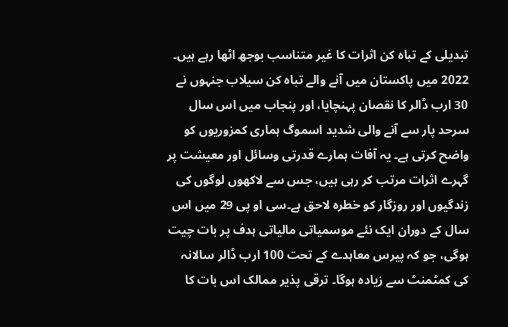تبدیلی کے تباہ کن اثرات کا غیر متناسب بوجھ اٹھا رہے ہیں۔ 2022 میں پاکستان میں آنے والے تباہ کن سیلاب جنہوں نے 30 ارب ڈالر کا نقصان پہنچایا، اور پنجاب میں اس سال سرحد پار سے آنے والی شدید اسموگ ہماری کمزوریوں کو واضح کرتی ہے۔ یہ آفات ہمارے قدرتی وسائل اور معیشت پر گہرے اثرات مرتب کر رہی ہیں، جس سے لاکھوں لوگوں کی زندگیوں اور روزگار کو خطرہ لاحق ہے۔سی او پی 29 میں اس سال کے دوران ایک نئے موسمیاتی مالیاتی ہدف پر بات چیت ہوگی، جو کہ پیرس معاہدے کے تحت 100 ارب ڈالر سالانہ کی کمٹمنٹ سے زیادہ ہوگا۔ ترقی پذیر ممالک اس بات کا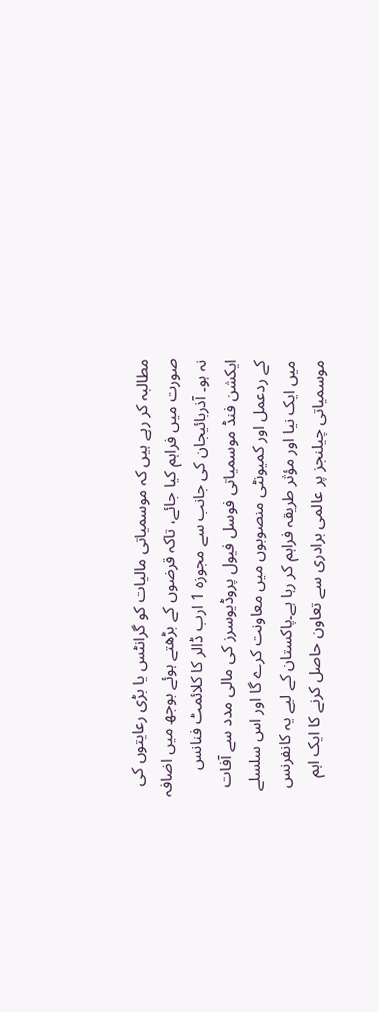مطالبہ کر رہے ہیں کہ موسمیاتی مالیات کو گرانٹس یا بڑی رعایتوں کی صورت میں فراہم کیا جائے، تاکہ قرضوں کے بڑھتے ہوئے بوجھ میں اضافہ نہ ہو۔ آذربائیجان کی جانب سے مجوزہ 1 ارب ڈالر کا کلائمٹ فنانس ایکشن فنڈ موسمیاتی فوسل فیول پروڈیوسرز کی مالی مدد سے آفات کے ردعمل اور کمیونٹی منصوبوں میں معاونت کرے گا اور اس سلسلے میں ایک نیا اور مؤثر طریقہ فراہم کر رہا ہے۔پاکستان کے لیے یہ کانفرنس موسمیاتی چیلنجز پر عالمی برادری سے تعاون حاصل کرنے کا ایک اہم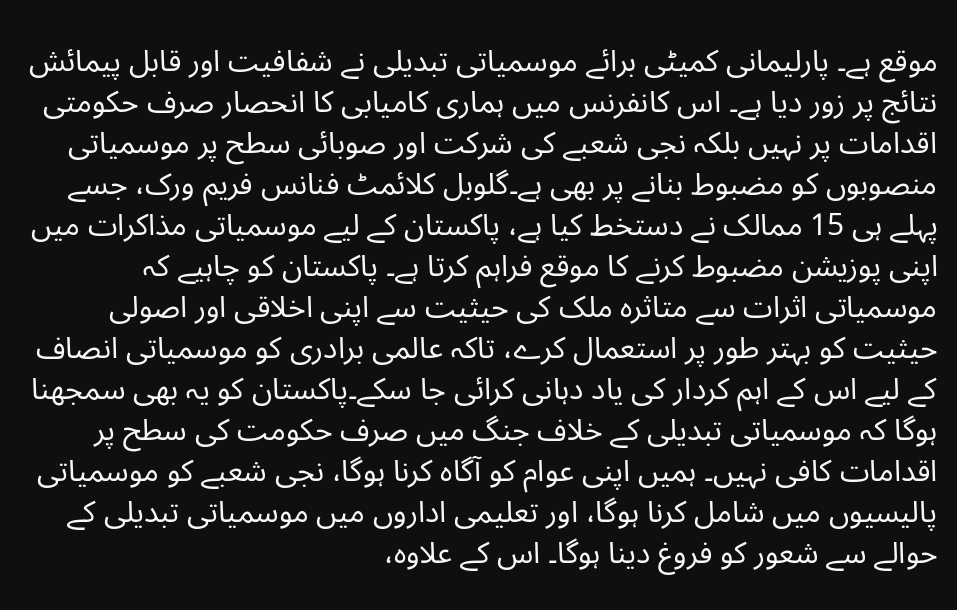موقع ہے۔ پارلیمانی کمیٹی برائے موسمیاتی تبدیلی نے شفافیت اور قابل پیمائش نتائج پر زور دیا ہے۔ اس کانفرنس میں ہماری کامیابی کا انحصار صرف حکومتی اقدامات پر نہیں بلکہ نجی شعبے کی شرکت اور صوبائی سطح پر موسمیاتی منصوبوں کو مضبوط بنانے پر بھی ہے۔گلوبل کلائمٹ فنانس فریم ورک، جسے پہلے ہی 15 ممالک نے دستخط کیا ہے، پاکستان کے لیے موسمیاتی مذاکرات میں اپنی پوزیشن مضبوط کرنے کا موقع فراہم کرتا ہے۔ پاکستان کو چاہیے کہ موسمیاتی اثرات سے متاثرہ ملک کی حیثیت سے اپنی اخلاقی اور اصولی حیثیت کو بہتر طور پر استعمال کرے، تاکہ عالمی برادری کو موسمیاتی انصاف کے لیے اس کے اہم کردار کی یاد دہانی کرائی جا سکے۔پاکستان کو یہ بھی سمجھنا ہوگا کہ موسمیاتی تبدیلی کے خلاف جنگ میں صرف حکومت کی سطح پر اقدامات کافی نہیں۔ ہمیں اپنی عوام کو آگاہ کرنا ہوگا، نجی شعبے کو موسمیاتی پالیسیوں میں شامل کرنا ہوگا، اور تعلیمی اداروں میں موسمیاتی تبدیلی کے حوالے سے شعور کو فروغ دینا ہوگا۔ اس کے علاوہ،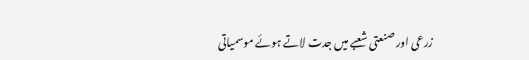زرعی اور صنعتی شعبے میں جدت لاتے ہوئے موسمیاتی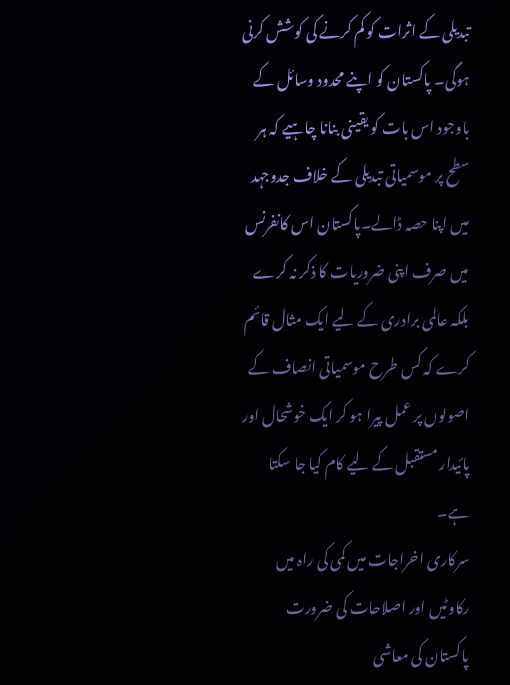تبدیلی کے اثرات کو کم کرنے کی کوشش کرنی ہوگی۔ پاکستان کو اپنے محدود وسائل کے باوجود اس بات کو یقینی بنانا چاہیے کہ ہر سطح پر موسمیاتی تبدیلی کے خلاف جدوجہد میں اپنا حصہ ڈالے۔پاکستان اس کانفرنس میں صرف اپنی ضروریات کا ذکر نہ کرے بلکہ عالمی برادری کے لیے ایک مثال قائم کرے کہ کس طرح موسمیاتی انصاف کے اصولوں پر عمل پیرا ہو کر ایک خوشحال اور پائیدار مستقبل کے لیے کام کیا جا سکتا ہے۔
سرکاری اخراجات میں کمی کی راہ میں رکاوٹیں اور اصلاحات کی ضرورت
پاکستان کی معاشی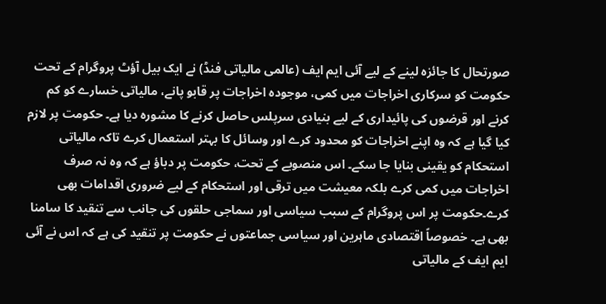صورتحال کا جائزہ لینے کے لیے آئی ایم ایف (عالمی مالیاتی فنڈ) نے ایک بیل آؤٹ پروگرام کے تحت حکومت کو سرکاری اخراجات میں کمی، موجودہ اخراجات پر قابو پانے، مالیاتی خسارے کو کم کرنے اور قرضوں کی پائیداری کے لیے بنیادی سرپلس حاصل کرنے کا مشورہ دیا ہے۔ حکومت پر لازم کیا گیا ہے کہ وہ اپنے اخراجات کو محدود کرے اور وسائل کا بہتر استعمال کرے تاکہ مالیاتی استحکام کو یقینی بنایا جا سکے۔ اس منصوبے کے تحت، حکومت پر دباؤ ہے کہ وہ نہ صرف اخراجات میں کمی کرے بلکہ معیشت میں ترقی اور استحکام کے لیے ضروری اقدامات بھی کرے۔حکومت پر اس پروگرام کے سبب سیاسی اور سماجی حلقوں کی جانب سے تنقید کا سامنا بھی ہے۔ خصوصاً اقتصادی ماہرین اور سیاسی جماعتوں نے حکومت پر تنقید کی ہے کہ اس نے آئی ایم ایف کے مالیاتی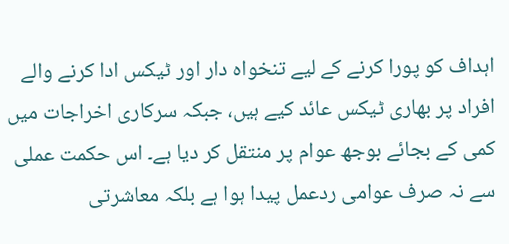اہداف کو پورا کرنے کے لیے تنخواہ دار اور ٹیکس ادا کرنے والے افراد پر بھاری ٹیکس عائد کیے ہیں، جبکہ سرکاری اخراجات میں کمی کے بجائے بوجھ عوام پر منتقل کر دیا ہے۔ اس حکمت عملی سے نہ صرف عوامی ردعمل پیدا ہوا ہے بلکہ معاشرتی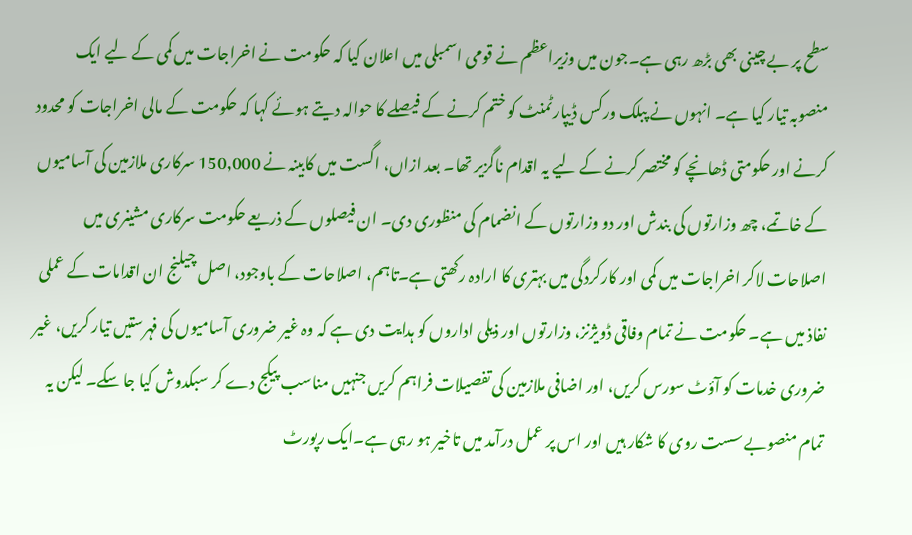سطح پر بے چینی بھی بڑھ رہی ہے۔جون میں وزیراعظم نے قومی اسمبلی میں اعلان کیا کہ حکومت نے اخراجات میں کمی کے لیے ایک منصوبہ تیار کیا ہے۔ انہوں نے پبلک ورکس ڈیپارٹمنٹ کو ختم کرنے کے فیصلے کا حوالہ دیتے ہوئے کہا کہ حکومت کے مالی اخراجات کو محدود کرنے اور حکومتی ڈھانچے کو مختصر کرنے کے لیے یہ اقدام ناگزیر تھا۔ بعد ازاں، اگست میں کابینہ نے 150,000 سرکاری ملازمین کی آسامیوں کے خاتمے، چھ وزارتوں کی بندش اور دو وزارتوں کے انضمام کی منظوری دی۔ ان فیصلوں کے ذریعے حکومت سرکاری مشینری میں اصلاحات لاکر اخراجات میں کمی اور کارکردگی میں بہتری کا ارادہ رکھتی ہے۔تاہم، اصلاحات کے باوجود، اصل چیلنج ان اقدامات کے عملی نفاذ میں ہے۔ حکومت نے تمام وفاقی ڈویژنز، وزارتوں اور ذیلی اداروں کو ہدایت دی ہے کہ وہ غیر ضروری آسامیوں کی فہرستیں تیار کریں، غیر ضروری خدمات کو آؤٹ سورس کریں، اور اضافی ملازمین کی تفصیلات فراہم کریں جنہیں مناسب پیکج دے کر سبکدوش کیا جا سکے۔ لیکن یہ تمام منصوبے سست روی کا شکار ہیں اور اس پر عمل درآمد میں تاخیر ہو رہی ہے۔ایک رپورٹ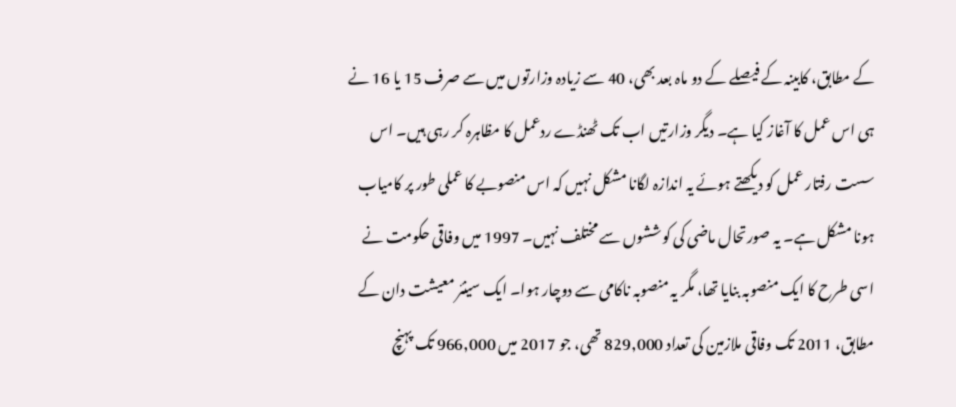کے مطابق، کابینہ کے فیصلے کے دو ماہ بعد بھی، 40 سے زیادہ وزارتوں میں سے صرف 15 یا 16 نے ہی اس عمل کا آغاز کیا ہے۔ دیگر وزارتیں اب تک ٹھنڈے ردعمل کا مظاہرہ کر رہی ہیں۔ اس سست رفتار عمل کو دیکھتے ہوئے یہ اندازہ لگانا مشکل نہیں کہ اس منصوبے کا عملی طور پر کامیاب ہونا مشکل ہے۔ یہ صورتحال ماضی کی کوششوں سے مختلف نہیں۔ 1997 میں وفاقی حکومت نے اسی طرح کا ایک منصوبہ بنایا تھا، مگر یہ منصوبہ ناکامی سے دوچار ہوا۔ ایک سینئر معیشت دان کے مطابق، 2011 تک وفاقی ملازمین کی تعداد 829,000 تھی، جو 2017 میں 966,000 تک پہنچ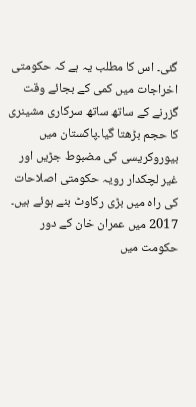گئی۔ اس کا مطلب یہ ہے کہ حکومتی اخراجات میں کمی کے بجائے وقت گزرنے کے ساتھ ساتھ سرکاری مشینری کا حجم بڑھتا گیا۔پاکستان میں بیوروکریسی کی مضبوط جڑیں اور غیر لچکدار رویہ حکومتی اصلاحات کی راہ میں بڑی رکاوٹ بنے ہوئے ہیں۔ 2017 میں عمران خان کے دور حکومت میں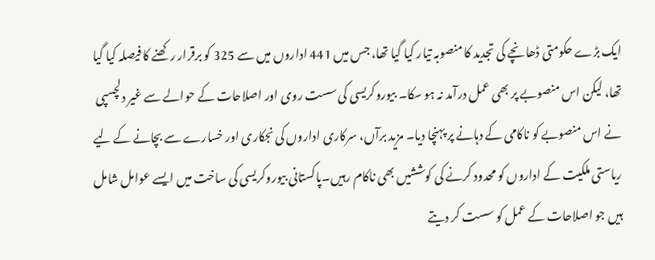ایک بڑے حکومتی ڈھانچے کی تجدید کا منصوبہ تیار کیا گیا تھا، جس میں 441 اداروں میں سے 325 کو برقرار رکھنے کا فیصلہ کیا گیا تھا، لیکن اس منصوبے پر بھی عمل درآمد نہ ہو سکا۔ بیوروکریسی کی سست روی اور اصلاحات کے حوالے سے غیر دلچسپی نے اس منصوبے کو ناکامی کے دہانے پر پہنچا دیا۔ مزید برآں، سرکاری اداروں کی نجکاری اور خسارے سے بچانے کے لیے ریاستی ملکیت کے اداروں کو محدود کرنے کی کوششیں بھی ناکام رہیں۔پاکستانی بیوروکریسی کی ساخت میں ایسے عوامل شامل ہیں جو اصلاحات کے عمل کو سست کر دیتے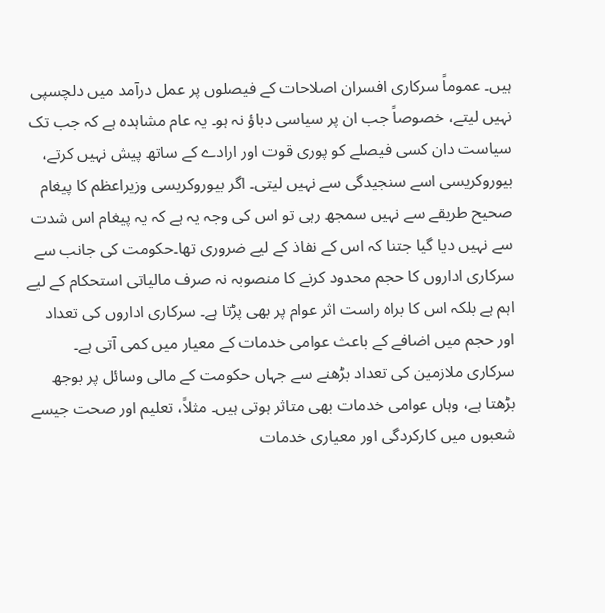ہیں۔ عموماً سرکاری افسران اصلاحات کے فیصلوں پر عمل درآمد میں دلچسپی نہیں لیتے، خصوصاً جب ان پر سیاسی دباؤ نہ ہو۔ یہ عام مشاہدہ ہے کہ جب تک سیاست دان کسی فیصلے کو پوری قوت اور ارادے کے ساتھ پیش نہیں کرتے، بیوروکریسی اسے سنجیدگی سے نہیں لیتی۔ اگر بیوروکریسی وزیراعظم کا پیغام صحیح طریقے سے نہیں سمجھ رہی تو اس کی وجہ یہ ہے کہ یہ پیغام اس شدت سے نہیں دیا گیا جتنا کہ اس کے نفاذ کے لیے ضروری تھا۔حکومت کی جانب سے سرکاری اداروں کا حجم محدود کرنے کا منصوبہ نہ صرف مالیاتی استحکام کے لیے اہم ہے بلکہ اس کا براہ راست اثر عوام پر بھی پڑتا ہے۔ سرکاری اداروں کی تعداد اور حجم میں اضافے کے باعث عوامی خدمات کے معیار میں کمی آتی ہے۔ سرکاری ملازمین کی تعداد بڑھنے سے جہاں حکومت کے مالی وسائل پر بوجھ بڑھتا ہے، وہاں عوامی خدمات بھی متاثر ہوتی ہیں۔ مثلاً، تعلیم اور صحت جیسے شعبوں میں کارکردگی اور معیاری خدمات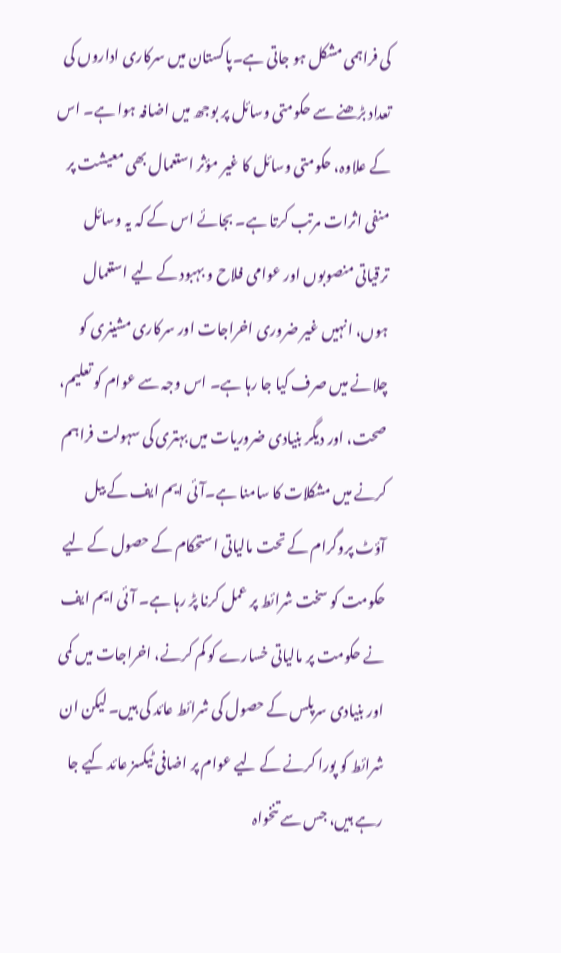کی فراہمی مشکل ہو جاتی ہے۔پاکستان میں سرکاری اداروں کی تعداد بڑھنے سے حکومتی وسائل پر بوجھ میں اضافہ ہوا ہے۔ اس کے علاوہ، حکومتی وسائل کا غیر مؤثر استعمال بھی معیشت پر منفی اثرات مرتب کرتا ہے۔ بجائے اس کے کہ یہ وسائل ترقیاتی منصوبوں اور عوامی فلاح و بہبود کے لیے استعمال ہوں، انہیں غیر ضروری اخراجات اور سرکاری مشینری کو چلانے میں صرف کیا جا رہا ہے۔ اس وجہ سے عوام کو تعلیم، صحت، اور دیگر بنیادی ضروریات میں بہتری کی سہولت فراہم کرنے میں مشکلات کا سامنا ہے۔آئی ایم ایف کے بیل آؤٹ پروگرام کے تحت مالیاتی استحکام کے حصول کے لیے حکومت کو سخت شرائط پر عمل کرنا پڑ رہا ہے۔ آئی ایم ایف نے حکومت پر مالیاتی خسارے کو کم کرنے، اخراجات میں کمی اور بنیادی سرپلس کے حصول کی شرائط عائد کی ہیں۔ لیکن ان شرائط کو پورا کرنے کے لیے عوام پر اضافی ٹیکسز عائد کیے جا رہے ہیں، جس سے تنخواہ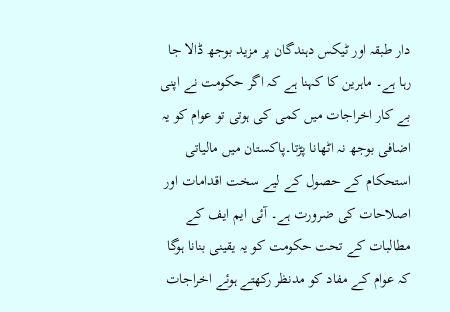دار طبقہ اور ٹیکس دہندگان پر مزید بوجھ ڈالا جا رہا ہے۔ ماہرین کا کہنا ہے کہ اگر حکومت نے اپنی بے کار اخراجات میں کمی کی ہوتی تو عوام کو یہ اضافی بوجھ نہ اٹھانا پڑتا۔پاکستان میں مالیاتی استحکام کے حصول کے لیے سخت اقدامات اور اصلاحات کی ضرورت ہے۔ آئی ایم ایف کے مطالبات کے تحت حکومت کو یہ یقینی بنانا ہوگا کہ عوام کے مفاد کو مدنظر رکھتے ہوئے اخراجات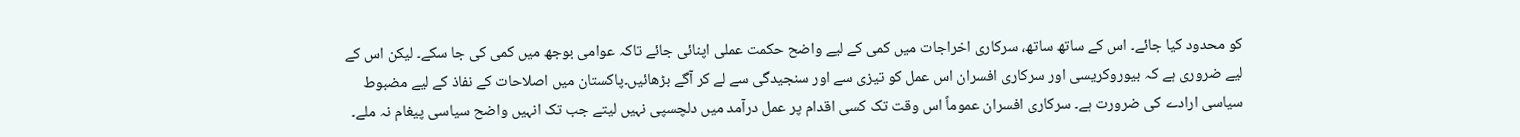کو محدود کیا جائے۔ اس کے ساتھ ساتھ، سرکاری اخراجات میں کمی کے لیے واضح حکمت عملی اپنائی جائے تاکہ عوامی بوجھ میں کمی کی جا سکے۔ لیکن اس کے لیے ضروری ہے کہ بیوروکریسی اور سرکاری افسران اس عمل کو تیزی سے اور سنجیدگی سے لے کر آگے بڑھائیں۔پاکستان میں اصلاحات کے نفاذ کے لیے مضبوط سیاسی ارادے کی ضرورت ہے۔ سرکاری افسران عموماً اس وقت تک کسی اقدام پر عمل درآمد میں دلچسپی نہیں لیتے جب تک انہیں واضح سیاسی پیغام نہ ملے۔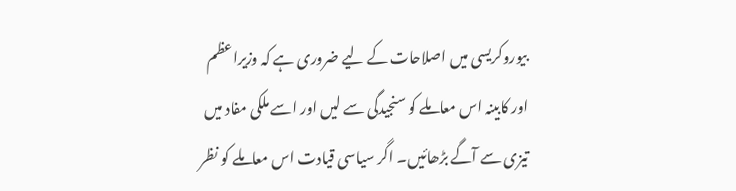بیوروکریسی میں اصلاحات کے لیے ضروری ہے کہ وزیراعظم اور کابینہ اس معاملے کو سنجیدگی سے لیں اور اسے ملکی مفاد میں تیزی سے آگے بڑھائیں۔ اگر سیاسی قیادت اس معاملے کو نظر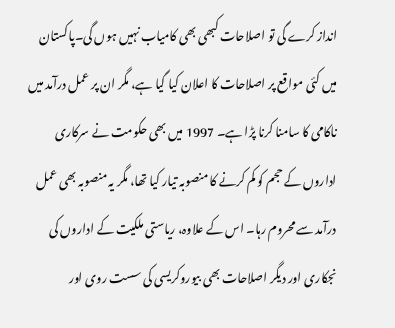انداز کرے گی تو اصلاحات کبھی بھی کامیاب نہیں ہوں گی۔پاکستان میں کئی مواقع پر اصلاحات کا اعلان کیا گیا ہے، مگر ان پر عمل درآمد میں ناکامی کا سامنا کرنا پڑا ہے۔ 1997 میں بھی حکومت نے سرکاری اداروں کے حجم کو کم کرنے کا منصوبہ تیار کیا تھا، مگر یہ منصوبہ بھی عمل درآمد سے محروم رہا۔ اس کے علاوہ، ریاستی ملکیت کے اداروں کی نجکاری اور دیگر اصلاحات بھی بیوروکریسی کی سست روی اور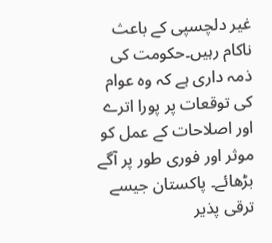غیر دلچسپی کے باعث ناکام رہیں۔حکومت کی ذمہ داری ہے کہ وہ عوام کی توقعات پر پورا اترے اور اصلاحات کے عمل کو موثر اور فوری طور پر آگے بڑھائے۔ پاکستان جیسے ترقی پذیر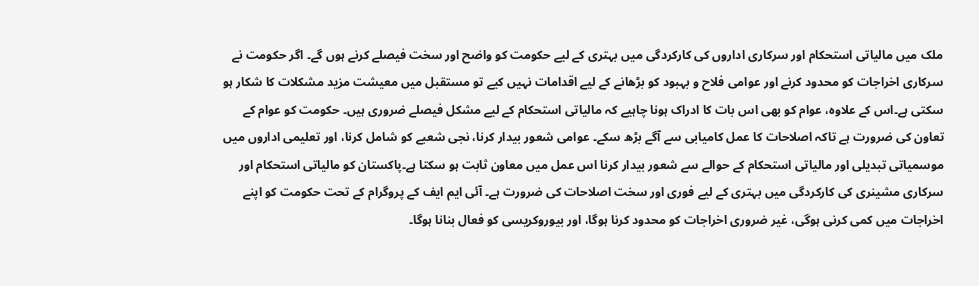ملک میں مالیاتی استحکام اور سرکاری اداروں کی کارکردگی میں بہتری کے لیے حکومت کو واضح اور سخت فیصلے کرنے ہوں گے۔ اگر حکومت نے سرکاری اخراجات کو محدود کرنے اور عوامی فلاح و بہبود کو بڑھانے کے لیے اقدامات نہیں کیے تو مستقبل میں معیشت مزید مشکلات کا شکار ہو سکتی ہے۔اس کے علاوہ، عوام کو بھی اس بات کا ادراک ہونا چاہیے کہ مالیاتی استحکام کے لیے مشکل فیصلے ضروری ہیں۔ حکومت کو عوام کے تعاون کی ضرورت ہے تاکہ اصلاحات کا عمل کامیابی سے آگے بڑھ سکے۔ عوامی شعور بیدار کرنا، نجی شعبے کو شامل کرنا، اور تعلیمی اداروں میں موسمیاتی تبدیلی اور مالیاتی استحکام کے حوالے سے شعور بیدار کرنا اس عمل میں معاون ثابت ہو سکتا ہے۔پاکستان کو مالیاتی استحکام اور سرکاری مشینری کی کارکردگی میں بہتری کے لیے فوری اور سخت اصلاحات کی ضرورت ہے۔ آئی ایم ایف کے پروگرام کے تحت حکومت کو اپنے اخراجات میں کمی کرنی ہوگی، غیر ضروری اخراجات کو محدود کرنا ہوگا، اور بیوروکریسی کو فعال بنانا ہوگا۔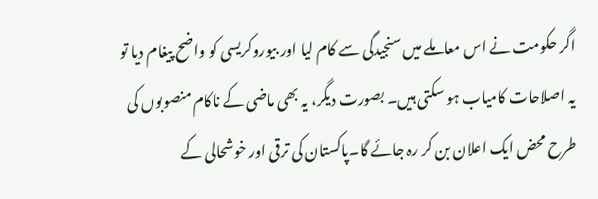اگر حکومت نے اس معاملے میں سنجیدگی سے کام لیا اور بیوروکریسی کو واضح پیغام دیا تو یہ اصلاحات کامیاب ہو سکتی ہیں۔ بصورت دیگر، یہ بھی ماضی کے ناکام منصوبوں کی طرح محض ایک اعلان بن کر رہ جائے گا۔پاکستان کی ترقی اور خوشحالی کے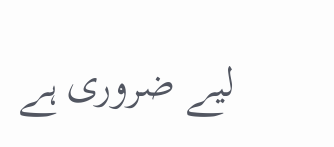لیے ضروری ہے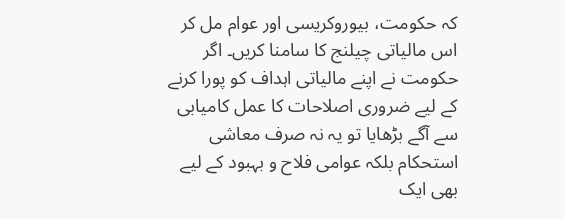کہ حکومت، بیوروکریسی اور عوام مل کر اس مالیاتی چیلنج کا سامنا کریں۔ اگر حکومت نے اپنے مالیاتی اہداف کو پورا کرنے کے لیے ضروری اصلاحات کا عمل کامیابی سے آگے بڑھایا تو یہ نہ صرف معاشی استحکام بلکہ عوامی فلاح و بہبود کے لیے بھی ایک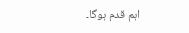اہم قدم ہوگا۔